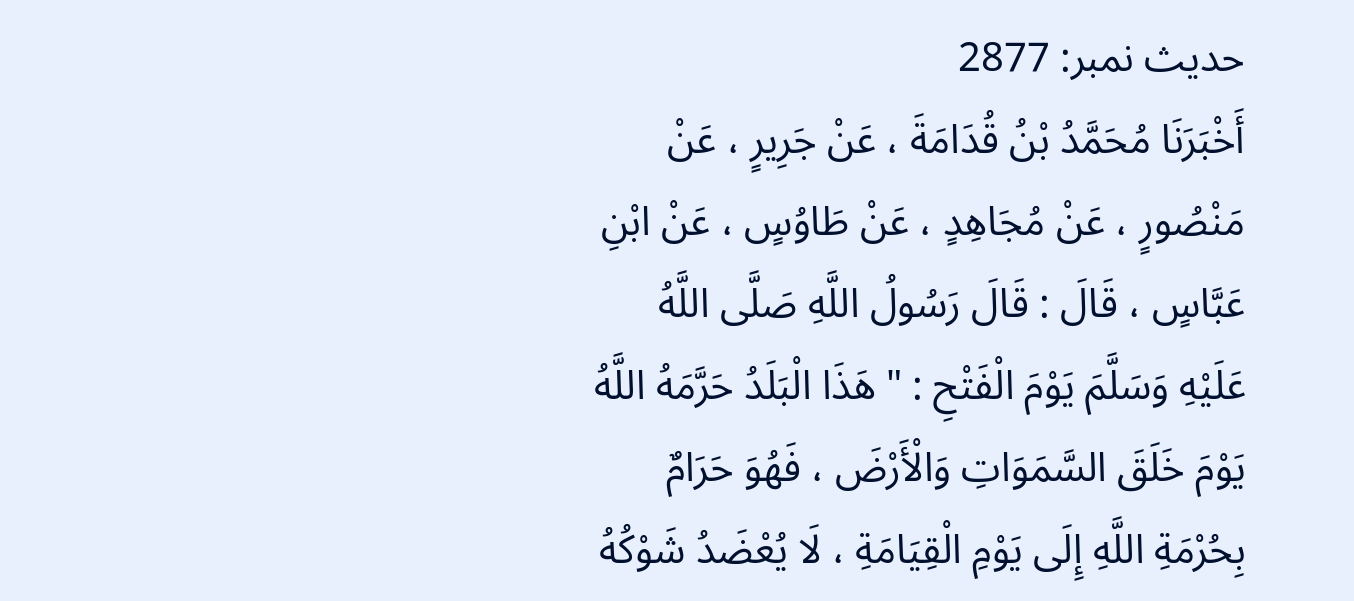حدیث نمبر: 2877
أَخْبَرَنَا مُحَمَّدُ بْنُ قُدَامَةَ ، عَنْ جَرِيرٍ ، عَنْ مَنْصُورٍ ، عَنْ مُجَاهِدٍ ، عَنْ طَاوُسٍ ، عَنْ ابْنِ عَبَّاسٍ ، قَالَ : قَالَ رَسُولُ اللَّهِ صَلَّى اللَّهُ عَلَيْهِ وَسَلَّمَ يَوْمَ الْفَتْحِ : " هَذَا الْبَلَدُ حَرَّمَهُ اللَّهُ يَوْمَ خَلَقَ السَّمَوَاتِ وَالْأَرْضَ ، فَهُوَ حَرَامٌ بِحُرْمَةِ اللَّهِ إِلَى يَوْمِ الْقِيَامَةِ ، لَا يُعْضَدُ شَوْكُهُ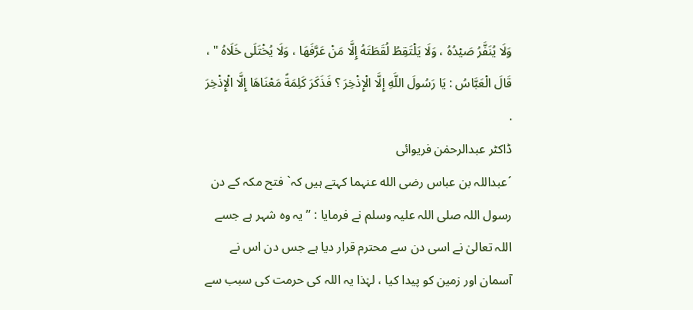وَلَا يُنَفَّرُ صَيْدُهُ ، وَلَا يَلْتَقِطُ لُقَطَتَهُ إِلَّا مَنْ عَرَّفَهَا ، وَلَا يُخْتَلَى خَلَاهُ " ، قَالَ الْعَبَّاسُ : يَا رَسُولَ اللَّهِ إِلَّا الْإِذْخِرَ ؟ فَذَكَرَ كَلِمَةً مَعْنَاهَا إِلَّا الْإِذْخِرَ .
ڈاکٹر عبدالرحمٰن فریوائی
´عبداللہ بن عباس رضی الله عنہما کہتے ہیں کہ` فتح مکہ کے دن رسول اللہ صلی اللہ علیہ وسلم نے فرمایا : ” یہ وہ شہر ہے جسے اللہ تعالیٰ نے اسی دن سے محترم قرار دیا ہے جس دن اس نے آسمان اور زمین کو پیدا کیا ، لہٰذا یہ اللہ کی حرمت کی سبب سے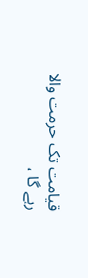قیامت تک حرمت والا رہے گا ،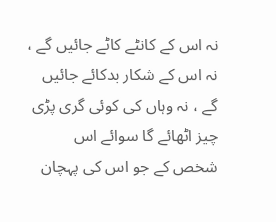نہ اس کے کانٹے کاٹے جائیں گے ، نہ اس کے شکار بدکائے جائیں گے ، نہ وہاں کی کوئی گری پڑی چیز اٹھائے گا سوائے اس شخص کے جو اس کی پہچان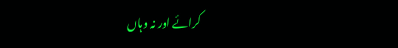کرائے اور نہ وہاں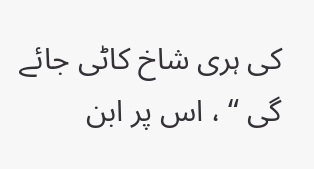کی ہری شاخ کاٹی جائے گی “ ، اس پر ابن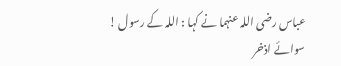عباس رضی اللہ عنہما نے کہا : اللہ کے رسول ! سوائے اذخر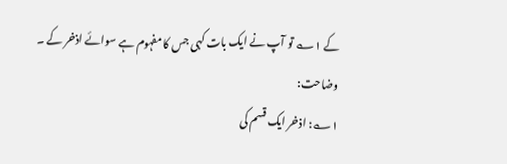کے ۱؎ تو آپ نے ایک بات کہی جس کا مفہوم ہے سوائے اذخر کے ۔
وضاحت:
۱؎: اذخر ایک قسم کی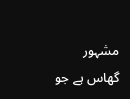مشہور گھاس ہے جو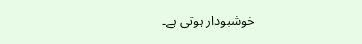خوشبودار ہوتی ہے۔